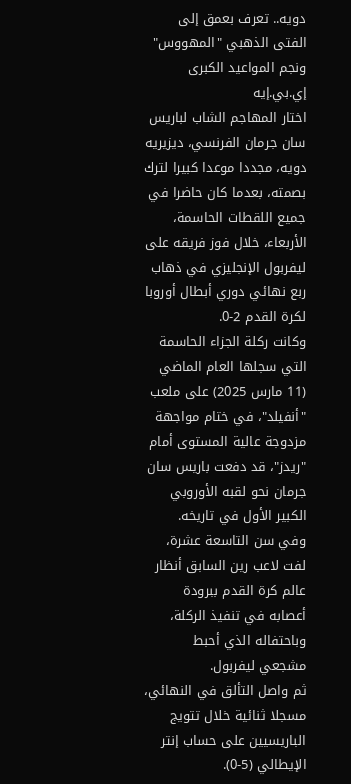دويه.. تعرف بعمق إلى الفتى الذهبي "المهووس" ونجم المواعيد الكبرى
إي.بي.إيه
اختار المهاجم الشاب لباريس سان جرمان الفرنسي، ديزيريه دويه، مجددا موعدا كبيرا لترك بصمته، بعدما كان حاضرا في جميع اللقطات الحاسمة، الأربعاء، خلال فوز فريقه على ليفربول الإنجليزي في ذهاب ربع نهائي دوري أبطال أوروبا لكرة القدم 2-0.
وكانت ركلة الجزاء الحاسمة التي سجلها العام الماضي (11 مارس 2025) على ملعب "أنفيلد"، في ختام مواجهة مزدوجة عالية المستوى أمام "ريدز"، قد دفعت باريس سان جرمان نحو لقبه الأوروبي الكبير الأول في تاريخه.
وفي سن التاسعة عشرة، لفت لاعب رين السابق أنظار عالم كرة القدم ببرودة أعصابه في تنفيذ الركلة، وباحتفاله الذي أحبط مشجعي ليفربول.
ثم واصل التألق في النهائي، مسجلا ثنائية خلال تتويج الباريسيين على حساب إنتر الإيطالي (5-0).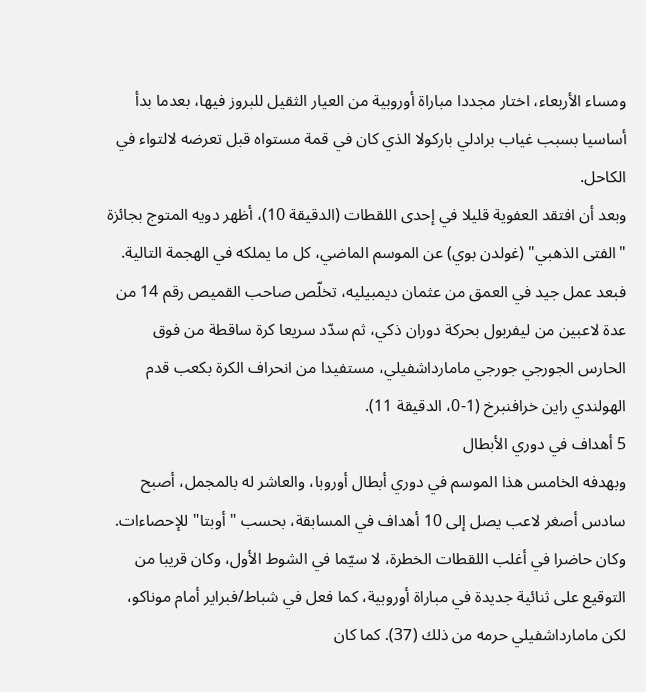ومساء الأربعاء، اختار مجددا مباراة أوروبية من العيار الثقيل للبروز فيها، بعدما بدأ أساسيا بسبب غياب برادلي باركولا الذي كان في قمة مستواه قبل تعرضه لالتواء في الكاحل.
وبعد أن افتقد العفوية قليلا في إحدى اللقطات (الدقيقة 10)، أظهر دويه المتوج بجائزة "الفتى الذهبي" (غولدن بوي) عن الموسم الماضي، كل ما يملكه في الهجمة التالية.
فبعد عمل جيد في العمق من عثمان ديمبيليه، تخلّص صاحب القميص رقم 14 من عدة لاعبين من ليفربول بحركة دوران ذكي، ثم سدّد سريعا كرة ساقطة من فوق الحارس الجورجي جورجي مامارداشفيلي، مستفيدا من انحراف الكرة بكعب قدم الهولندي راين خرافنبرخ (1-0، الدقيقة 11).
5 أهداف في دوري الأبطال
وبهدفه الخامس هذا الموسم في دوري أبطال أوروبا، والعاشر له بالمجمل، أصبح سادس أصغر لاعب يصل إلى 10 أهداف في المسابقة، بحسب "أوبتا" للإحصاءات.
وكان حاضرا في أغلب اللقطات الخطرة، لا سيّما في الشوط الأول، وكان قريبا من التوقيع على ثنائية جديدة في مباراة أوروبية، كما فعل في شباط/فبراير أمام موناكو، لكن مامارداشفيلي حرمه من ذلك (37). كما كان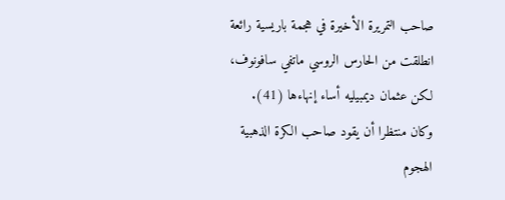صاحب التمريرة الأخيرة في هجمة باريسية رائعة انطلقت من الحارس الروسي ماتفي سافونوف، لكن عثمان ديمبيليه أساء إنهاءها (41).
وكان منتظرا أن يقود صاحب الكرة الذهبية الهجوم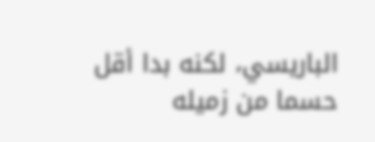الباريسي، لكنه بدا أقل حسما من زميله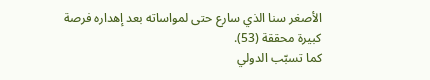الأصغر سنا الذي سارع حتى لمواساته بعد إهداره فرصة كبيرة محققة (53).
كما تسبّب الدولي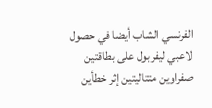الفرنسي الشاب أيضا في حصول لاعبي ليفربول على بطاقتين صفراوين متتاليتين إثر خطأين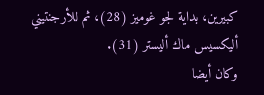كبيرين، بداية لجو غوميز (28)، ثم للأرجنتيني أليكسيس ماك أليستر (31).
وكان أيضا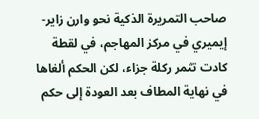صاحب التمريرة الذكية نحو وارن زاير-إيميري في مركز المهاجم، في لقطة كادت تثمر ركلة جزاء، لكن الحكم ألغاها في نهاية المطاف بعد العودة إلى حكم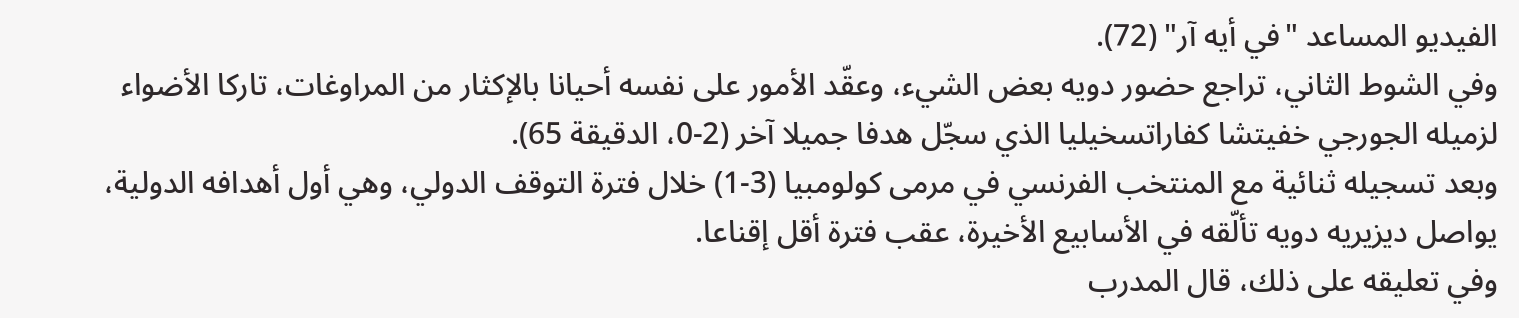الفيديو المساعد "في أيه آر" (72).
وفي الشوط الثاني، تراجع حضور دويه بعض الشيء، وعقّد الأمور على نفسه أحيانا بالإكثار من المراوغات، تاركا الأضواء لزميله الجورجي خفيتشا كفاراتسخيليا الذي سجّل هدفا جميلا آخر (2-0، الدقيقة 65).
وبعد تسجيله ثنائية مع المنتخب الفرنسي في مرمى كولومبيا (3-1) خلال فترة التوقف الدولي، وهي أول أهدافه الدولية، يواصل ديزيريه دويه تألّقه في الأسابيع الأخيرة، عقب فترة أقل إقناعا.
وفي تعليقه على ذلك، قال المدرب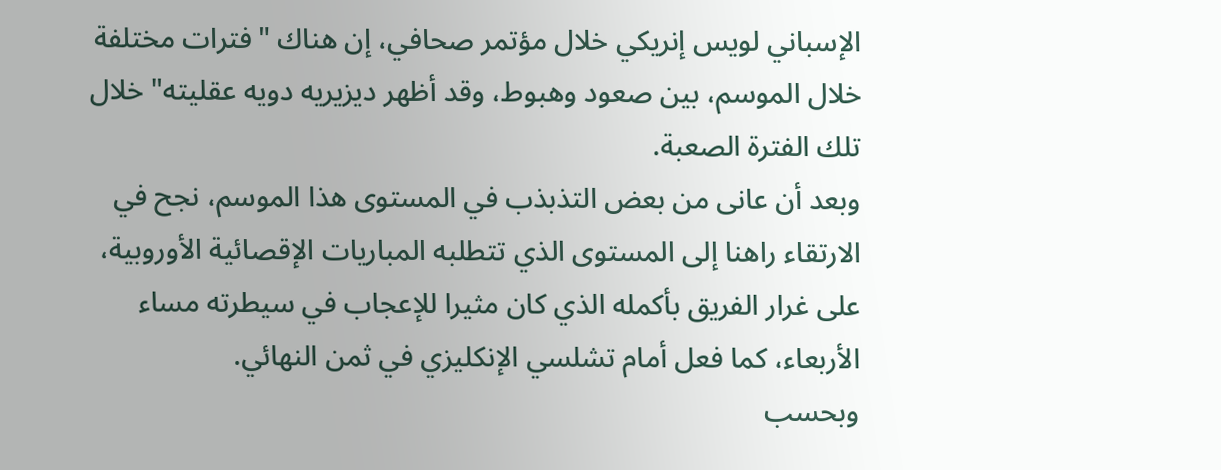الإسباني لويس إنريكي خلال مؤتمر صحافي، إن هناك "فترات مختلفة خلال الموسم، بين صعود وهبوط، وقد أظهر ديزيريه دويه عقليته" خلال تلك الفترة الصعبة.
وبعد أن عانى من بعض التذبذب في المستوى هذا الموسم، نجح في الارتقاء راهنا إلى المستوى الذي تتطلبه المباريات الإقصائية الأوروبية، على غرار الفريق بأكمله الذي كان مثيرا للإعجاب في سيطرته مساء الأربعاء، كما فعل أمام تشلسي الإنكليزي في ثمن النهائي.
وبحسب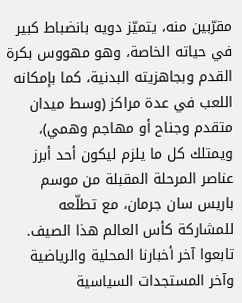مقرّبين منه، يتميّز دويه بانضباط كبير في حياته الخاصة، وهو مهووس بكرة القدم وبجاهزيته البدنية، كما بإمكانه اللعب في عدة مراكز (وسط ميدان متقدم وجناح أو مهاجم وهمي)، ويمتلك كل ما يلزم ليكون أحد أبرز عناصر المرحلة المقبلة من موسم باريس سان جرمان، مع تطلّعه للمشاركة كأس العالم هذا الصيف.
تابعوا آخر أخبارنا المحلية والرياضية وآخر المستجدات السياسية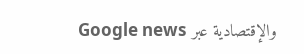والإقتصادية عبر Google news